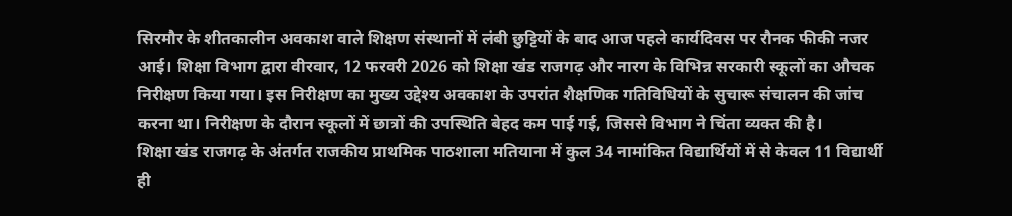सिरमौर के शीतकालीन अवकाश वाले शिक्षण संस्थानों में लंबी छुट्टियों के बाद आज पहले कार्यदिवस पर रौनक फीकी नजर आई। शिक्षा विभाग द्वारा वीरवार, 12 फरवरी 2026 को शिक्षा खंड राजगढ़ और नारग के विभिन्न सरकारी स्कूलों का औचक निरीक्षण किया गया। इस निरीक्षण का मुख्य उद्देश्य अवकाश के उपरांत शैक्षणिक गतिविधियों के सुचारू संचालन की जांच करना था। निरीक्षण के दौरान स्कूलों में छात्रों की उपस्थिति बेहद कम पाई गई, जिससे विभाग ने चिंता व्यक्त की है।
शिक्षा खंड राजगढ़ के अंतर्गत राजकीय प्राथमिक पाठशाला मतियाना में कुल 34 नामांकित विद्यार्थियों में से केवल 11 विद्यार्थी ही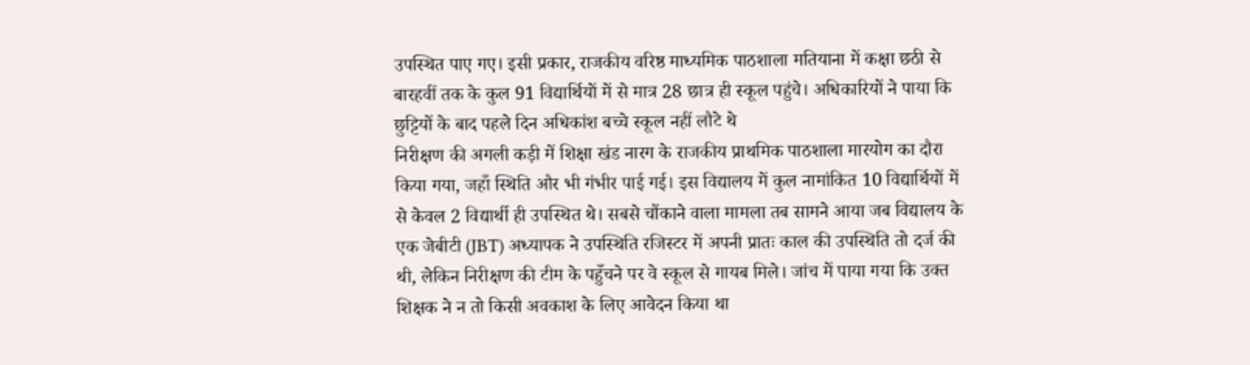उपस्थित पाए गए। इसी प्रकार, राजकीय वरिष्ठ माध्यमिक पाठशाला मतियाना में कक्षा छठी से बारहवीं तक के कुल 91 विद्यार्थियों में से मात्र 28 छात्र ही स्कूल पहुंचे। अधिकारियों ने पाया कि छुट्टियों के बाद पहले दिन अधिकांश बच्चे स्कूल नहीं लौटे थे
निरीक्षण की अगली कड़ी में शिक्षा खंड नारग के राजकीय प्राथमिक पाठशाला मारयोग का दौरा किया गया, जहाँ स्थिति और भी गंभीर पाई गई। इस विद्यालय में कुल नामांकित 10 विद्यार्थियों में से केवल 2 विद्यार्थी ही उपस्थित थे। सबसे चौंकाने वाला मामला तब सामने आया जब विद्यालय के एक जेबीटी (JBT) अध्यापक ने उपस्थिति रजिस्टर में अपनी प्रातः काल की उपस्थिति तो दर्ज की थी, लेकिन निरीक्षण की टीम के पहुँचने पर वे स्कूल से गायब मिले। जांच में पाया गया कि उक्त शिक्षक ने न तो किसी अवकाश के लिए आवेदन किया था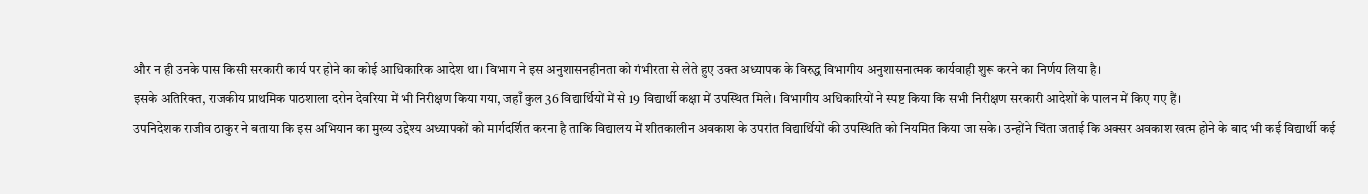और न ही उनके पास किसी सरकारी कार्य पर होने का कोई आधिकारिक आदेश था। विभाग ने इस अनुशासनहीनता को गंभीरता से लेते हुए उक्त अध्यापक के विरुद्ध विभागीय अनुशासनात्मक कार्यवाही शुरू करने का निर्णय लिया है।
इसके अतिरिक्त, राजकीय प्राथमिक पाठशाला दरोन देवरिया में भी निरीक्षण किया गया, जहाँ कुल 36 विद्यार्थियों में से 19 विद्यार्थी कक्षा में उपस्थित मिले। विभागीय अधिकारियों ने स्पष्ट किया कि सभी निरीक्षण सरकारी आदेशों के पालन में किए गए हैं।
उपनिदेशक राजीव ठाकुर ने बताया कि इस अभियान का मुख्य उद्देश्य अध्यापकों को मार्गदर्शित करना है ताकि विद्यालय में शीतकालीन अवकाश के उपरांत विद्यार्थियों की उपस्थिति को नियमित किया जा सके। उन्होंने चिंता जताई कि अक्सर अवकाश खत्म होने के बाद भी कई विद्यार्थी कई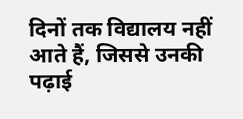दिनों तक विद्यालय नहीं आते हैं, जिससे उनकी पढ़ाई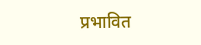प्रभावित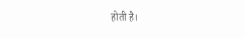होती है।